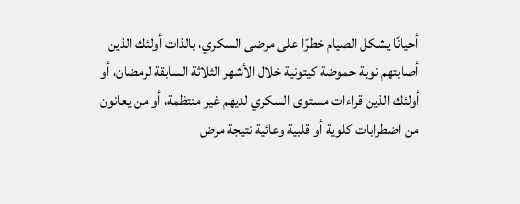أحيانًا يشكل الصيام خطرًا على مرضى السكري، بالذات أولئك الذين أصابتهم نوبة حموضة كيتونية خلال الأشهر الثلاثة السابقة لرمضان، أو أولئك الذين قراءات مستوى السكري لديهم غير منتظمة، أو من يعانون من اضطرابات كلوية أو قلبية وعائية نتيجة مرض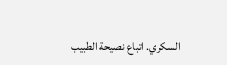السكري. اتباع نصيحة الطبيب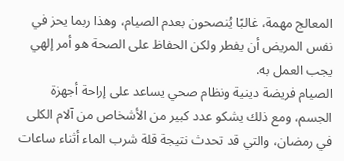المعالج مهمة، غالبًا يُنصحون بعدم الصيام، وهذا ربما يحز في نفس المريض أن يفطر ولكن الحفاظ على الصحة هو أمر إلهي يجب العمل به.
الصيام فريضة دينية ونظام صحي يساعد على إراحة أجهزة الجسم، ومع ذلك يشكو عدد كبير من الأشخاص من آلام الكلى في رمضان، والتي قد تحدث نتيجة قلة شرب الماء أثناء ساعات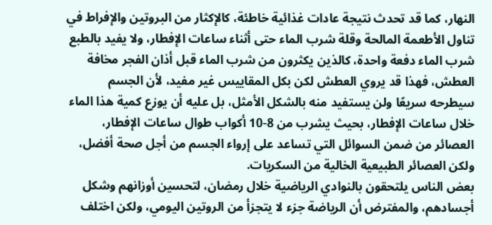النهار، كما قد تحدث نتيجة عادات غذائية خاطئة، كالإكثار من البروتين والإفراط في تناول الأطعمة المالحة وقلة شرب الماء حتى أثناء ساعات الإفطار، ولا يفيد بالطبع شرب الماء دفعة واحدة، كالذين يكثرون من شرب الماء قبل أذان الفجر مخافة العطش، فهذا قد يروي العطش لكن بكل المقاييس غير مفيد، لأن الجسم سيطرحه سريعًا ولن يستفيد منه بالشكل الأمثل، بل عليه أن يوزع كمية هذا الماء خلال ساعات الإفطار، بحيث يشرب من 8-10 أكواب طوال ساعات الإفطار، العصائر من ضمن السوائل التي تساعد على إرواء الجسم من أجل صحة أفضل، ولكن العصائر الطبيعية الخالية من السكريات.
بعض الناس يلتحقون بالنوادي الرياضية خلال رمضان، لتحسين أوزانهم وشكل أجسادهم، والمفترض أن الرياضة جزء لا يتجزأ من الروتين اليومي، ولكن اختلف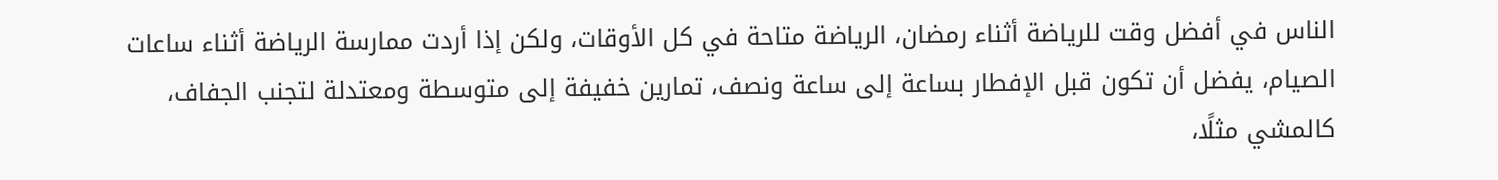الناس في أفضل وقت للرياضة أثناء رمضان، الرياضة متاحة في كل الأوقات، ولكن إذا أردت ممارسة الرياضة أثناء ساعات الصيام، يفضل أن تكون قبل الإفطار بساعة إلى ساعة ونصف، تمارين خفيفة إلى متوسطة ومعتدلة لتجنب الجفاف، كالمشي مثلًا،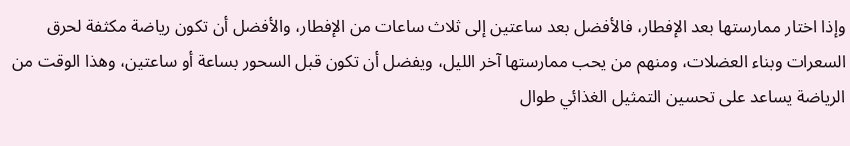وإذا اختار ممارستها بعد الإفطار، فالأفضل بعد ساعتين إلى ثلاث ساعات من الإفطار، والأفضل أن تكون رياضة مكثفة لحرق السعرات وبناء العضلات، ومنهم من يحب ممارستها آخر الليل، ويفضل أن تكون قبل السحور بساعة أو ساعتين، وهذا الوقت من الرياضة يساعد على تحسين التمثيل الغذائي طوال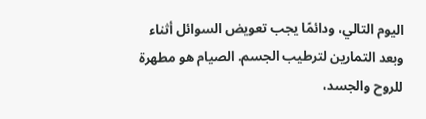اليوم التالي، ودائمًا يجب تعويض السوائل أثناء وبعد التمارين لترطيب الجسم. الصيام هو مطهرة للروح والجسد،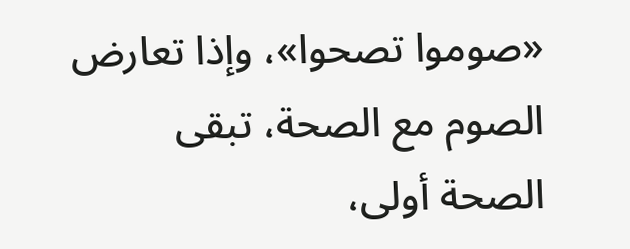«صوموا تصحوا»، وإذا تعارض الصوم مع الصحة، تبقى الصحة أولى،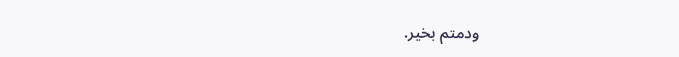ودمتم بخير.